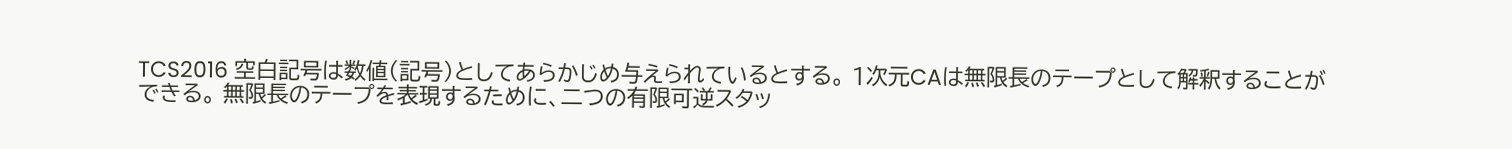TCS2016 空白記号は数値(記号)としてあらかじめ与えられているとする。 1次元CAは無限長のテープとして解釈することができる。 無限長のテープを表現するために、二つの有限可逆スタッ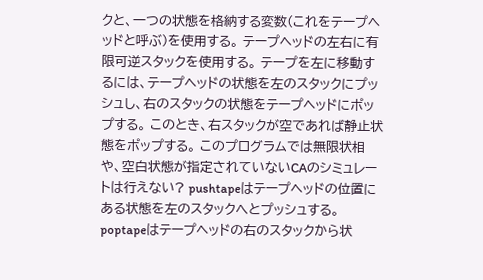クと、一つの状態を格納する変数(これをテープヘッドと呼ぶ)を使用する。 テープヘッドの左右に有限可逆スタックを使用する。 テープを左に移動するには、テープヘッドの状態を左のスタックにプッシュし、右のスタックの状態をテープヘッドにポップする。 このとき、右スタックが空であれば静止状態をポップする。 このプログラムでは無限状相や、空白状態が指定されていないCAのシミュレートは行えない? pushtapeはテープヘッドの位置にある状態を左のスタックへとプッシュする。 poptapeはテープヘッドの右のスタックから状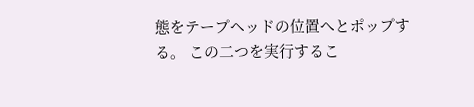態をテープヘッドの位置へとポップする。 この二つを実行するこ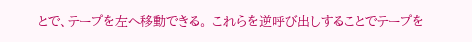とで、テープを左へ移動できる。 これらを逆呼び出しすることでテープを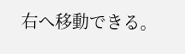右へ移動できる。